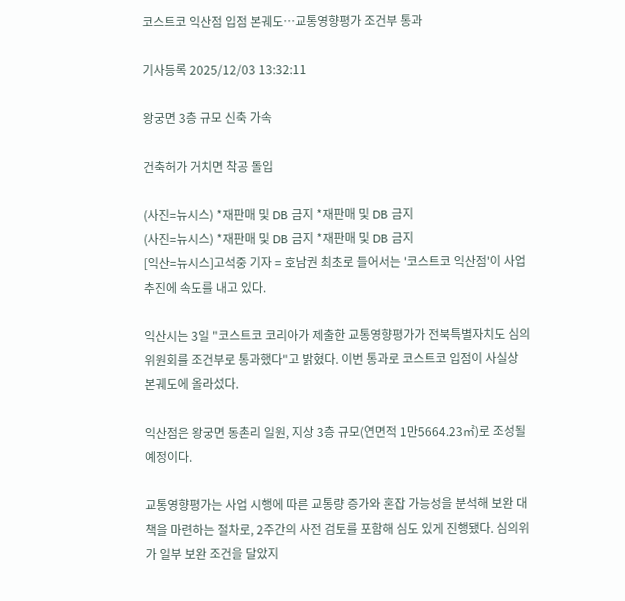코스트코 익산점 입점 본궤도…교통영향평가 조건부 통과

기사등록 2025/12/03 13:32:11

왕궁면 3층 규모 신축 가속

건축허가 거치면 착공 돌입

(사진=뉴시스) *재판매 및 DB 금지 *재판매 및 DB 금지
(사진=뉴시스) *재판매 및 DB 금지 *재판매 및 DB 금지
[익산=뉴시스]고석중 기자 = 호남권 최초로 들어서는 '코스트코 익산점'이 사업 추진에 속도를 내고 있다.

익산시는 3일 "코스트코 코리아가 제출한 교통영향평가가 전북특별자치도 심의위원회를 조건부로 통과했다"고 밝혔다. 이번 통과로 코스트코 입점이 사실상 본궤도에 올라섰다.

익산점은 왕궁면 동촌리 일원, 지상 3층 규모(연면적 1만5664.23㎡)로 조성될 예정이다.

교통영향평가는 사업 시행에 따른 교통량 증가와 혼잡 가능성을 분석해 보완 대책을 마련하는 절차로, 2주간의 사전 검토를 포함해 심도 있게 진행됐다. 심의위가 일부 보완 조건을 달았지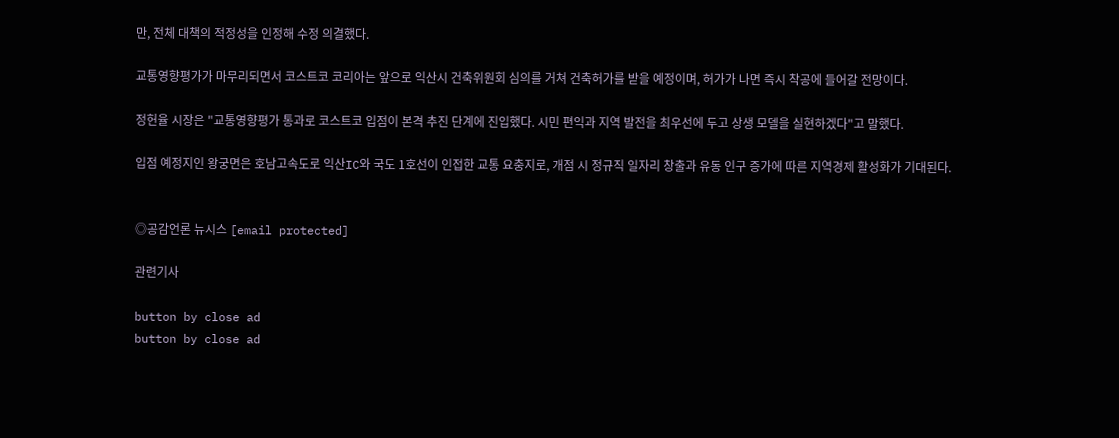만, 전체 대책의 적정성을 인정해 수정 의결했다.

교통영향평가가 마무리되면서 코스트코 코리아는 앞으로 익산시 건축위원회 심의를 거쳐 건축허가를 받을 예정이며, 허가가 나면 즉시 착공에 들어갈 전망이다.

정헌율 시장은 "교통영향평가 통과로 코스트코 입점이 본격 추진 단계에 진입했다. 시민 편익과 지역 발전을 최우선에 두고 상생 모델을 실현하겠다"고 말했다.

입점 예정지인 왕궁면은 호남고속도로 익산IC와 국도 1호선이 인접한 교통 요충지로, 개점 시 정규직 일자리 창출과 유동 인구 증가에 따른 지역경제 활성화가 기대된다.


◎공감언론 뉴시스 [email protected]

관련기사

button by close ad
button by close ad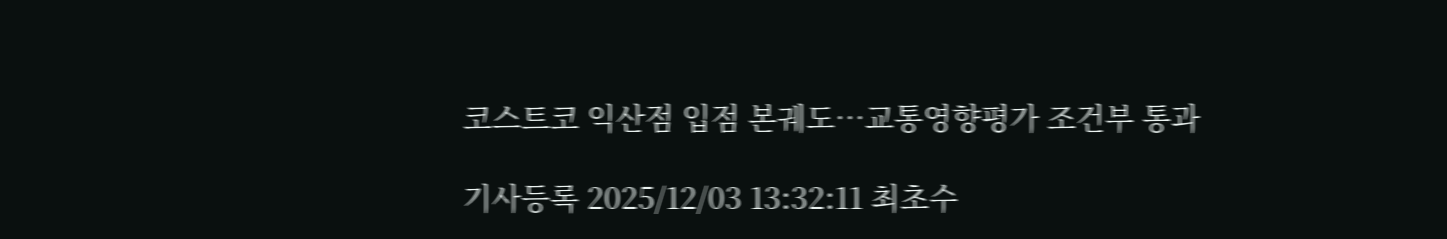코스트코 익산점 입점 본궤도…교통영향평가 조건부 통과

기사등록 2025/12/03 13:32:11 최초수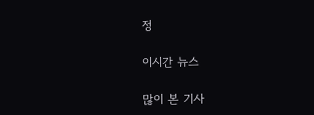정

이시간 뉴스

많이 본 기사